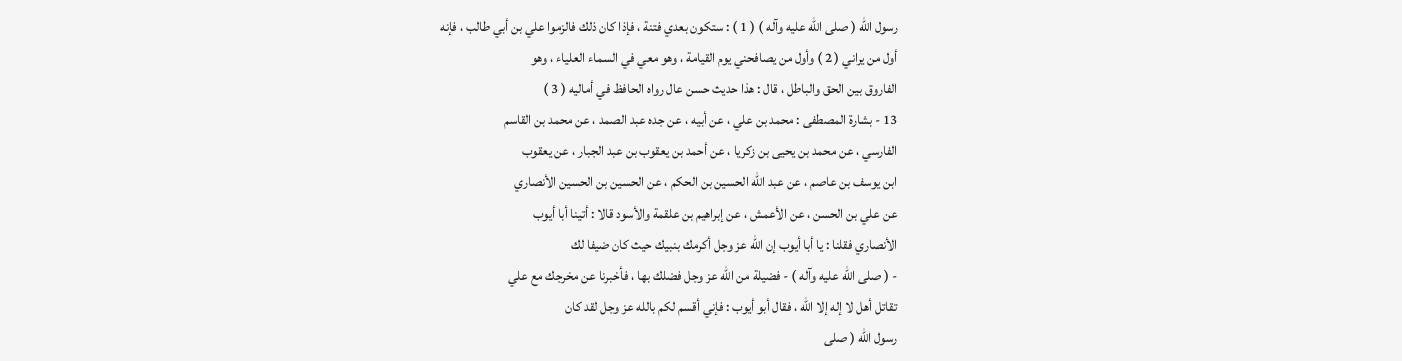رسول الله ( صلى الله عليه وآله ) ( 1 ) : ستكون بعدي فتنة ، فإذا كان ذلك فالزموا علي بن أبي طالب ، فإنه
أول من يراني ( 2 ) وأول من يصافحني يوم القيامة ، وهو معي في السماء العلياء ، وهو
الفاروق بين الحق والباطل ، قال : هذا حديث حسن عال رواه الحافظ في أماليه ( 3 )
13 - بشارة المصطفى : محمد بن علي ، عن أبيه ، عن جده عبد الصمد ، عن محمد بن القاسم
الفارسي ، عن محمد بن يحيى بن زكريا ، عن أحمد بن يعقوب بن عبد الجبار ، عن يعقوب
ابن يوسف بن عاصم ، عن عبد الله الحسين بن الحكم ، عن الحسين بن الحسين الأنصاري
عن علي بن الحسن ، عن الأعمش ، عن إبراهيم بن علقمة والأسود قالا : أتينا أبا أيوب
الأنصاري فقلنا : يا أبا أيوب إن الله عز وجل أكرمك بنبيك حيث كان ضيفا لك
- ( صلى الله عليه وآله ) - فضيلة من الله عز وجل فضلك بها ، فأخبرنا عن مخرجك مع علي
تقاتل أهل لا إله إلا الله ، فقال أبو أيوب : فإني أقسم لكم بالله عز وجل لقد كان
رسول الله ( صلى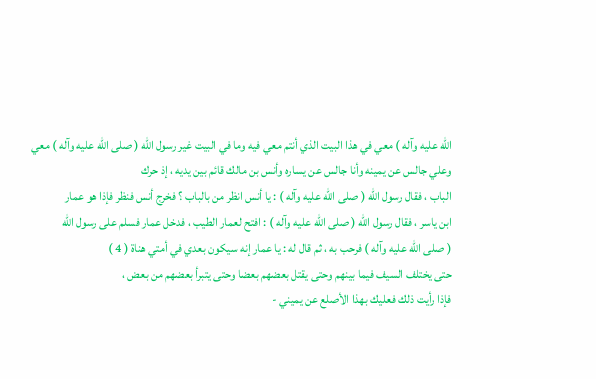الله عليه وآله ) معي في هذا البيت الذي أنتم معي فيه وما في البيت غير رسول الله ( صلى الله عليه وآله ) معي
وعلي جالس عن يمينه وأنا جالس عن يساره وأنس بن مالك قائم بين يديه ، إذ حرك
الباب ، فقال رسول الله ( صلى الله عليه وآله ) : يا أنس انظر من بالباب ؟ فخرج أنس فنظر فإذا هو عمار
ابن ياسر ، فقال رسول الله ( صلى الله عليه وآله ) : افتح لعمار الطيب ، فدخل عمار فسلم على رسول الله
( صلى الله عليه وآله ) فرحب به ، ثم قال له : يا عمار إنه سيكون بعدي في أمتي هناة ( 4 )
حتى يختلف السيف فيما بينهم وحتى يقتل بعضهم بعضا وحتى يتبرأ بعضهم من بعض ،
فإذا رأيت ذلك فعليك بهذا الأصلع عن يميني -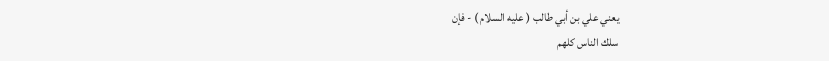يعني علي بن أبي طالب ( عليه السلام ) - فإن
سلك الناس كلهم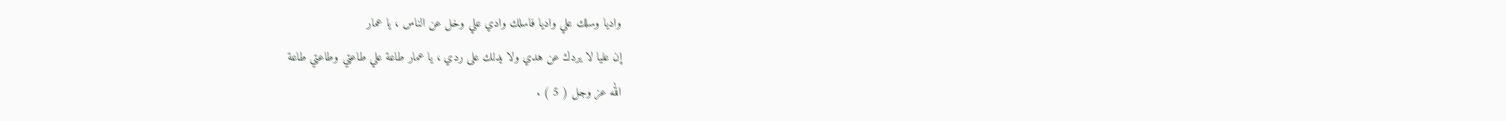واديا وسلك علي واديا فاسلك وادي علي وخل عن الناس ، يا عمار
إن عليا لا يردك عن هدي ولا يدلك على ردي ، يا عمار طاعة علي طاعتي وطاعتي طاعة
الله عز وجل ( 5 ) .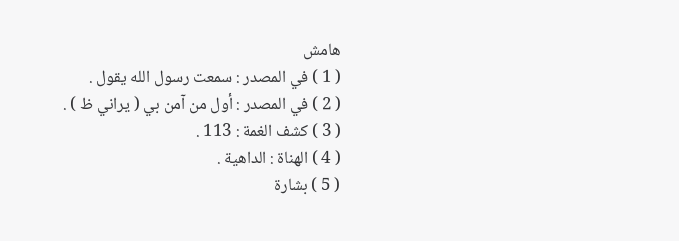هامش
( 1 ) في المصدر : سمعت رسول الله يقول .
( 2 ) في المصدر : أول من آمن بي ( يراني ظ ) .
( 3 ) كشف الغمة : 113 .
( 4 ) الهناة : الداهية .
( 5 ) بشارة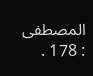المصطفى : 178 .